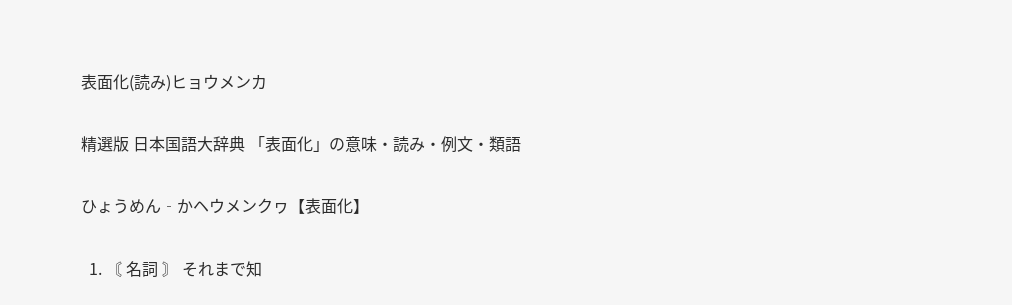表面化(読み)ヒョウメンカ

精選版 日本国語大辞典 「表面化」の意味・読み・例文・類語

ひょうめん‐かヘウメンクヮ【表面化】

  1. 〘 名詞 〙 それまで知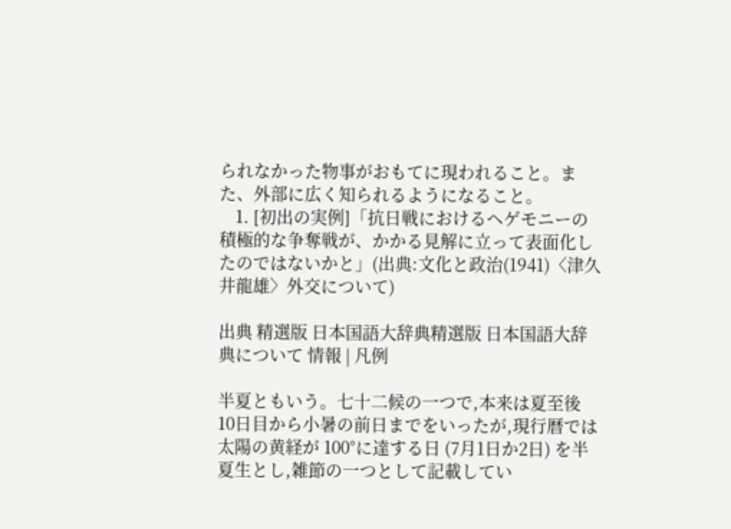られなかった物事がおもてに現われること。また、外部に広く知られるようになること。
    1. [初出の実例]「抗日戦におけるヘゲモニーの積極的な争奪戦が、かかる見解に立って表面化したのではないかと」(出典:文化と政治(1941)〈津久井龍雄〉外交について)

出典 精選版 日本国語大辞典精選版 日本国語大辞典について 情報 | 凡例

半夏ともいう。七十二候の一つで,本来は夏至後 10日目から小暑の前日までをいったが,現行暦では太陽の黄経が 100°に達する日 (7月1日か2日) を半夏生とし,雑節の一つとして記載してい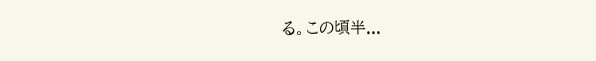る。この頃半...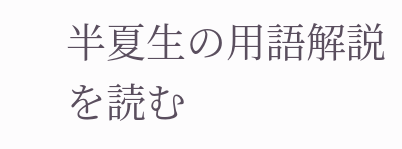半夏生の用語解説を読む